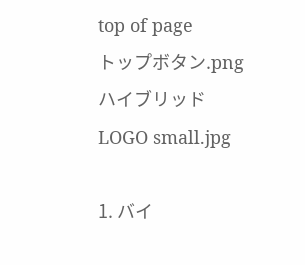top of page
トップボタン.png
ハイブリッド LOGO small.jpg

1. バイ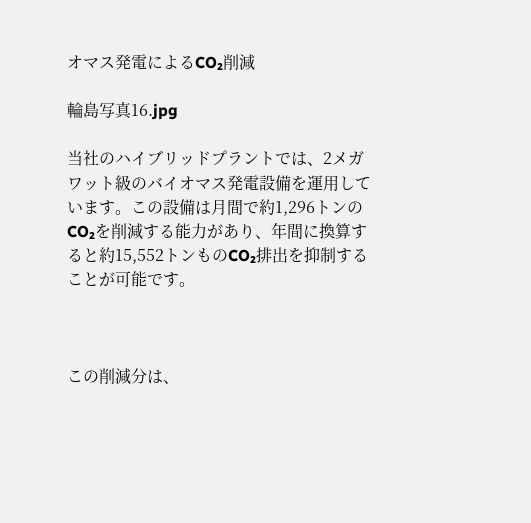オマス発電によるCO₂削減

輪島写真16.jpg

当社のハイブリッドプラントでは、2メガワット級のバイオマス発電設備を運用しています。この設備は月間で約1,296トンのCO₂を削減する能力があり、年間に換算すると約15,552トンものCO₂排出を抑制することが可能です。



この削減分は、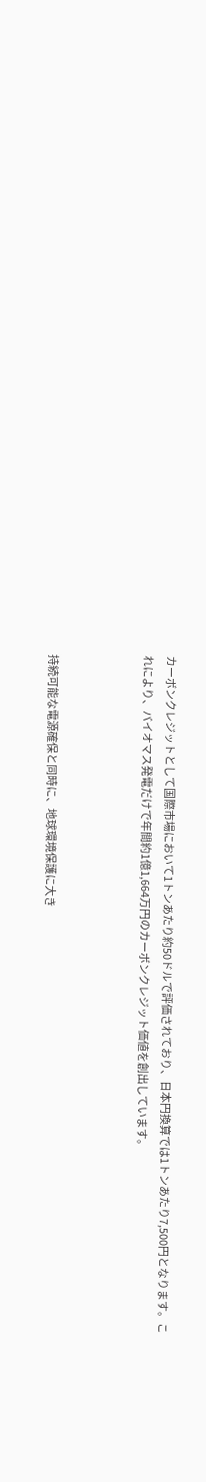カーボンクレジットとして国際市場において1トンあたり約50ドルで評価されており、日本円換算では1トンあたり7,500円となります。これにより、バイオマス発電だけで年間約1億1,664万円のカーボンクレジット価値を創出しています。



持続可能な電源確保と同時に、地球環境保護に大き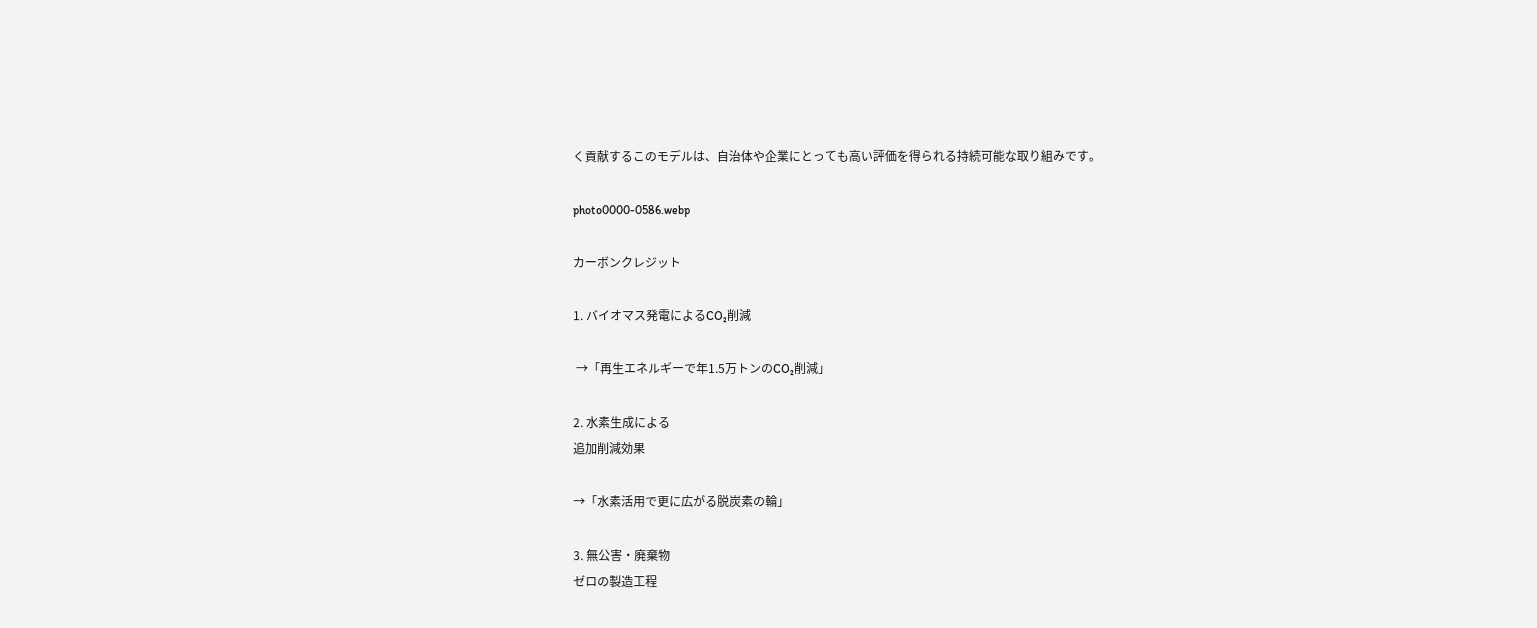く貢献するこのモデルは、自治体や企業にとっても高い評価を得られる持続可能な取り組みです。

photo0000-0586.webp

カーボンクレジット

1. バイオマス発電によるCO₂削減

 →「再生エネルギーで年1.5万トンのCO₂削減」

2. 水素生成による
追加削減効果

→「水素活用で更に広がる脱炭素の輪」

3. 無公害・廃棄物
ゼロの製造工程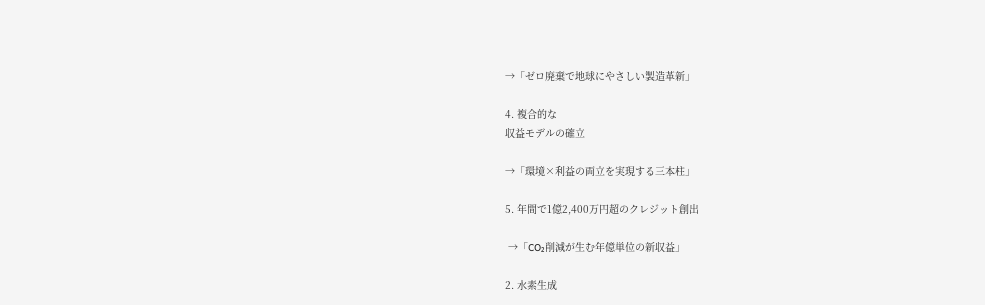→「ゼロ廃棄で地球にやさしい製造革新」

4. 複合的な
収益モデルの確立

→「環境×利益の両立を実現する三本柱」

5. 年間で1億2,400万円超のクレジット創出

 →「CO₂削減が生む年億単位の新収益」

2. 水素生成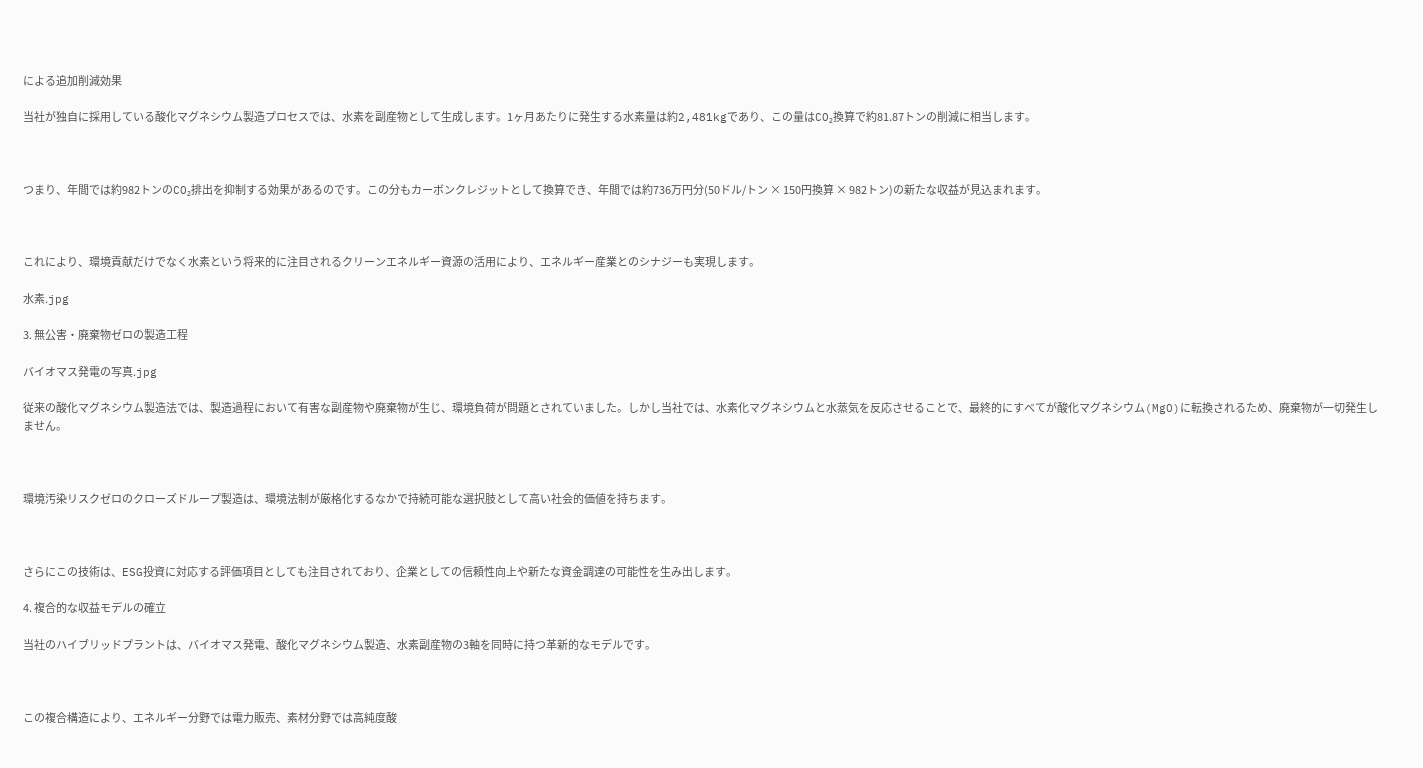による追加削減効果

当社が独自に採用している酸化マグネシウム製造プロセスでは、水素を副産物として生成します。1ヶ月あたりに発生する水素量は約2,481kgであり、この量はCO₂換算で約81.87トンの削減に相当します。



つまり、年間では約982トンのCO₂排出を抑制する効果があるのです。この分もカーボンクレジットとして換算でき、年間では約736万円分(50ドル/トン × 150円換算 × 982トン)の新たな収益が見込まれます。



これにより、環境貢献だけでなく水素という将来的に注目されるクリーンエネルギー資源の活用により、エネルギー産業とのシナジーも実現します。

水素.jpg

3. 無公害・廃棄物ゼロの製造工程

バイオマス発電の写真.jpg

従来の酸化マグネシウム製造法では、製造過程において有害な副産物や廃棄物が生じ、環境負荷が問題とされていました。しかし当社では、水素化マグネシウムと水蒸気を反応させることで、最終的にすべてが酸化マグネシウム(MgO)に転換されるため、廃棄物が一切発生しません。



環境汚染リスクゼロのクローズドループ製造は、環境法制が厳格化するなかで持続可能な選択肢として高い社会的価値を持ちます。



さらにこの技術は、ESG投資に対応する評価項目としても注目されており、企業としての信頼性向上や新たな資金調達の可能性を生み出します。

4. 複合的な収益モデルの確立

当社のハイブリッドプラントは、バイオマス発電、酸化マグネシウム製造、水素副産物の3軸を同時に持つ革新的なモデルです。



この複合構造により、エネルギー分野では電力販売、素材分野では高純度酸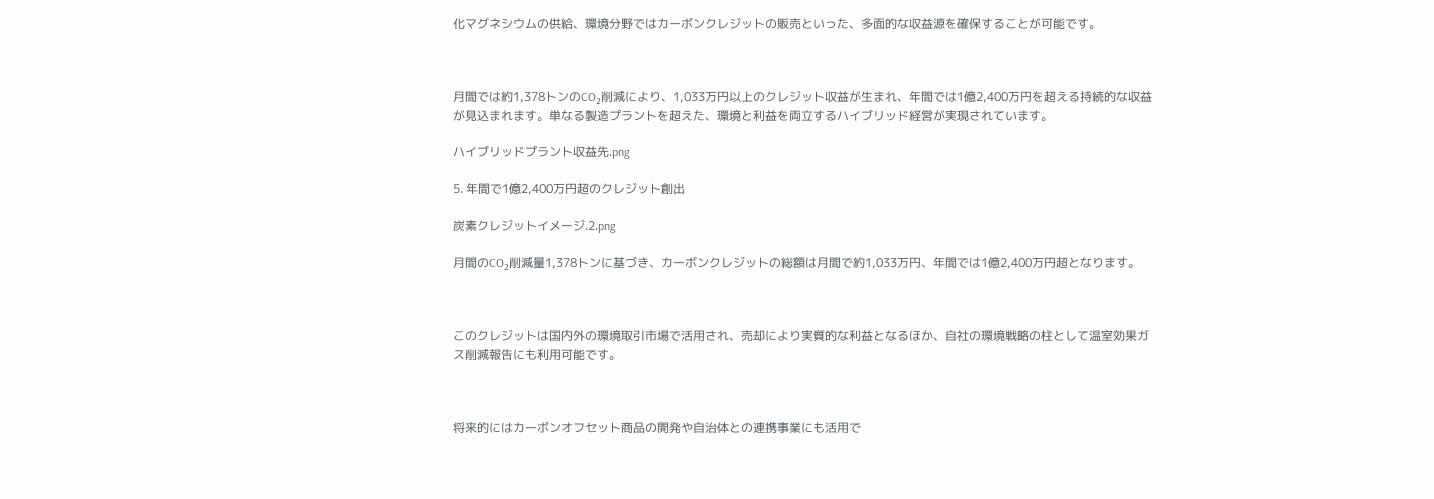化マグネシウムの供給、環境分野ではカーボンクレジットの販売といった、多面的な収益源を確保することが可能です。



月間では約1,378トンのCO₂削減により、1,033万円以上のクレジット収益が生まれ、年間では1億2,400万円を超える持続的な収益が見込まれます。単なる製造プラントを超えた、環境と利益を両立するハイブリッド経営が実現されています。

ハイブリッドプラント収益先.png

5. 年間で1億2,400万円超のクレジット創出

炭素クレジットイメージ.2.png

月間のCO₂削減量1,378トンに基づき、カーボンクレジットの総額は月間で約1,033万円、年間では1億2,400万円超となります。



このクレジットは国内外の環境取引市場で活用され、売却により実質的な利益となるほか、自社の環境戦略の柱として温室効果ガス削減報告にも利用可能です。



将来的にはカーボンオフセット商品の開発や自治体との連携事業にも活用で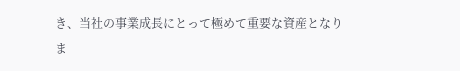き、当社の事業成長にとって極めて重要な資産となりま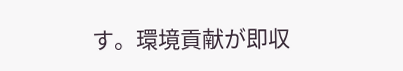す。環境貢献が即収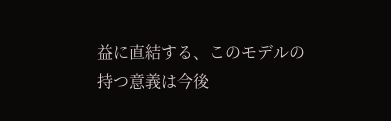益に直結する、このモデルの持つ意義は今後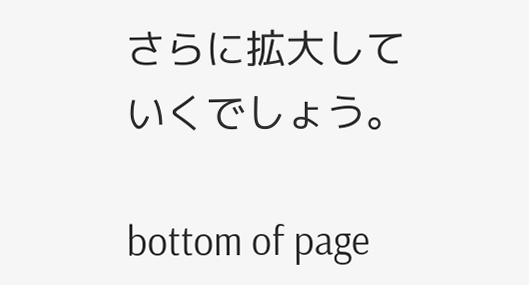さらに拡大していくでしょう。

bottom of page